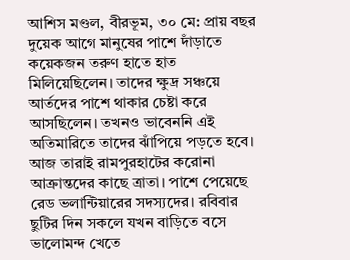আশিস মণ্ডল, বীরভূম, ৩০ মে: প্রায় বছর দুয়েক আগে মানুষের পাশে দাঁড়াতে কয়েকজন তরুণ হাতে হাত মিলিয়েছিলেন। তাদের ক্ষুদ্র সঞ্চয়ে আর্তদের পাশে থাকার চেষ্টা করে আসছিলেন। তখনও ভাবেননি এই অতিমারিতে তাদের ঝাঁপিয়ে পড়তে হবে। আজ তারাই রামপুরহাটের করোনা আক্রান্তদের কাছে ত্রাতা। পাশে পেয়েছে রেড ভলান্টিয়ারের সদস্যদের। রবিবার ছুটির দিন সকলে যখন বাড়িতে বসে ভালোমন্দ খেতে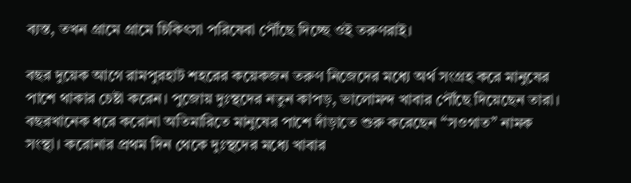ব্যস্ত, তখন গ্রামে গ্রামে চিকিৎসা পরিষেবা পৌঁছে দিচ্ছে ওই তরুণরাই।

বছর দুয়েক আগে রামপুরহাট শহরের কয়েকজন তরুণ নিজেদের মধ্যে অর্থ সংগ্রহ করে মানুষের পাশে থাকার চেষ্টা করেন। পুজোয় দুঃস্থদের নতুন কাপড়, ভালোমন্দ খাবার পৌঁছে দিয়েছেন তারা। বছরখানেক ধরে করোনা অতিমারিতে মানুষের পাশে দাঁড়াতে শুরু করেছেন “সওগাত” নামক সংস্থা। করোনার প্রথম দিন থেকে দুঃস্থদের মধ্যে খাবার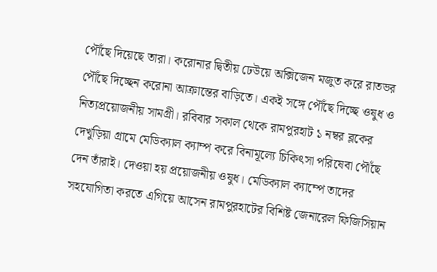পৌঁছে দিয়েছে তারা। করোনার দ্বিতীয় ঢেউয়ে অক্সিজেন মজুত করে রাতভর পৌঁছে দিচ্ছেন করোনা আক্রান্তের বাড়িতে। একই সঙ্গে পৌঁছে দিচ্ছে ওষুধ ও নিত্যপ্রয়োজনীয় সামগ্রী। রবিবার সকাল থেকে রামপুরহাট ১ নম্বর ব্লকের দেখুড়িয়া গ্রামে মেডিক্যাল ক্যাম্প করে বিনামূল্যে চিকিৎসা পরিষেবা পৌঁছে দেন তাঁরাই। দেওয়া হয় প্রয়োজনীয় ওষুধ। মেডিক্যাল ক্যাম্পে তাদের সহযোগিতা করতে এগিয়ে আসেন রামপুরহাটের বিশিষ্ট জেনারেল ফিজিসিয়ান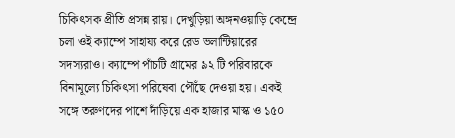চিকিৎসক প্রীতি প্রসন্ন রায়। দেখুড়িয়া অঙ্গনওয়াড়ি কেন্দ্রে চলা ওই ক্যাম্পে সাহায্য করে রেড ভলান্টিয়ারের সদস্যরাও। ক্যাম্পে পাঁচটি গ্রামের ৯২ টি পরিবারকে বিনামূল্যে চিকিৎসা পরিষেবা পৌঁছে দেওয়া হয়। একই সঙ্গে তরুণদের পাশে দাঁড়িয়ে এক হাজার মাস্ক ও ১৫০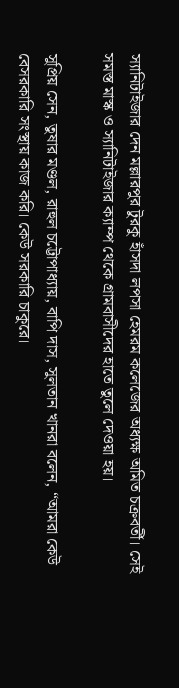স্যানিটাইজার দেন মল্লারপুর টুরকু হাঁসদা লপসা হেমরম কলেজের অধ্যক্ষ অমিত চক্রবর্তী। সেই সমস্ত মাস্ক ও স্যানিটাইজার ক্যাম্প থেকে গ্রামবাসীদের হাতে তুলে দেওয়া হয়।

সুপ্রিয় সেন, তুষার মণ্ডল, রাহুল চট্টোপাধ্যায়, বাপি দাস, সুলতান খানরা বলেন, “আমরা কেউ বেসরকারি সংস্থায় কাজ করি। কেউ সরকারি চাকুরে।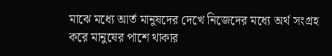মাঝে মধ্যে আর্ত মানুষদের দেখে নিজেদের মধ্যে অর্থ সংগ্রহ করে মানুষের পাশে থাকার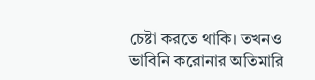চেষ্টা করতে থাকি। তখনও ভাবিনি করোনার অতিমারি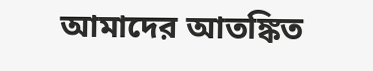আমাদের আতঙ্কিত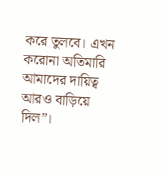করে তুলবে। এখন করোনা অতিমারি আমাদের দায়িত্ব আরও বাড়িয়ে দিল”।